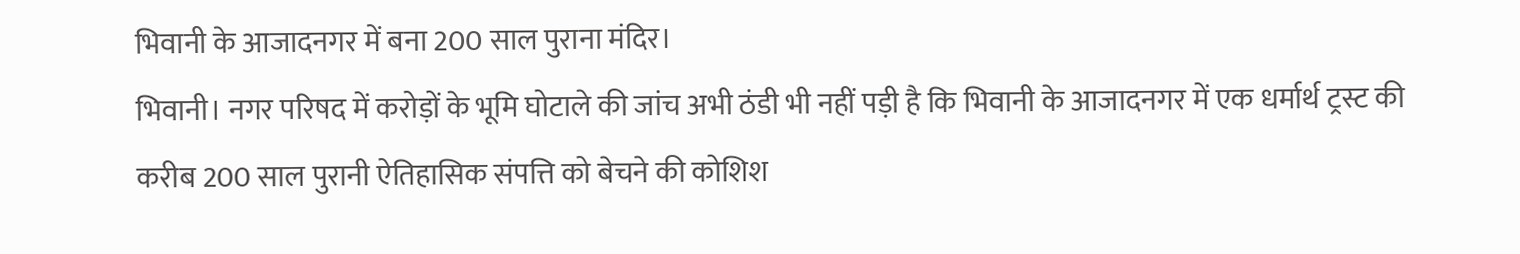भिवानी के आजादनगर में बना 200 साल पुराना मंदिर।
भिवानी। नगर परिषद में करोड़ों के भूमि घोटाले की जांच अभी ठंडी भी नहीं पड़ी है कि भिवानी के आजादनगर में एक धर्मार्थ ट्रस्ट की करीब 200 साल पुरानी ऐतिहासिक संपत्ति को बेचने की कोशिश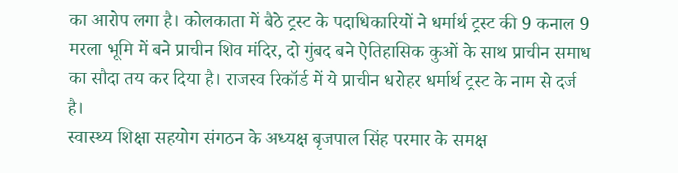का आरोप लगा है। कोलकाता में बैठे ट्रस्ट के पदाधिकारियों ने धर्मार्थ ट्रस्ट की 9 कनाल 9 मरला भूमि में बने प्राचीन शिव मंदिर, दो गुंबद बने ऐतिहासिक कुओं के साथ प्राचीन समाध का सौदा तय कर दिया है। राजस्व रिकॉर्ड में ये प्राचीन धरोहर धर्मार्थ ट्रस्ट के नाम से दर्ज है।
स्वास्थ्य शिक्षा सहयोग संगठन के अध्यक्ष बृजपाल सिंह परमार के समक्ष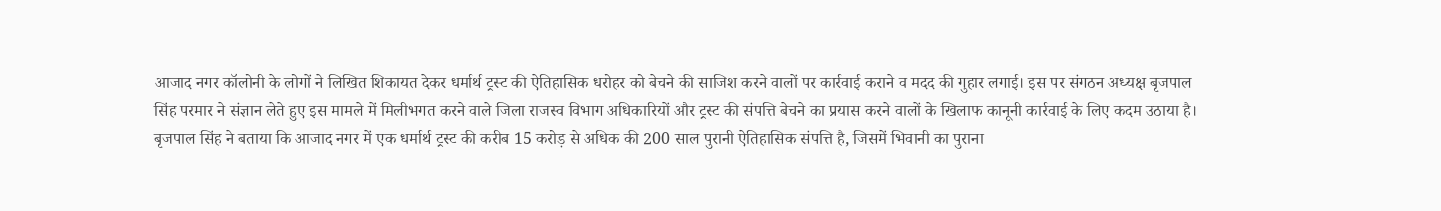आजाद नगर कॉलोनी के लोगों ने लिखित शिकायत देकर धर्मार्थ ट्रस्ट की ऐतिहासिक धरोहर को बेचने की साजिश करने वालों पर कार्रवाई कराने व मदद की गुहार लगाई। इस पर संगठन अध्यक्ष बृजपाल सिंह परमार ने संज्ञान लेते हुए इस मामले में मिलीभगत करने वाले जिला राजस्व विभाग अधिकारियों और ट्रस्ट की संपत्ति बेचने का प्रयास करने वालों के खिलाफ कानूनी कार्रवाई के लिए कदम उठाया है।
बृजपाल सिंह ने बताया कि आजाद नगर में एक धर्मार्थ ट्रस्ट की करीब 15 करोड़ से अधिक की 200 साल पुरानी ऐतिहासिक संपत्ति है, जिसमें भिवानी का पुराना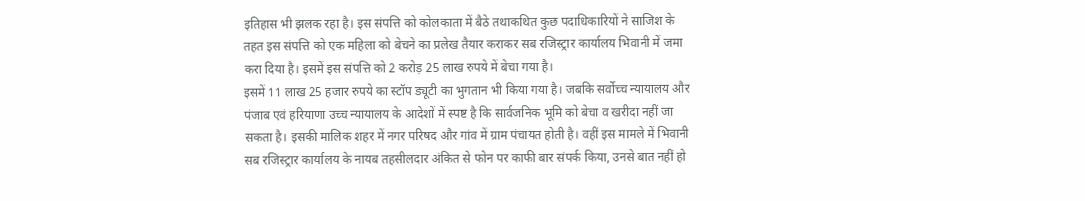इतिहास भी झलक रहा है। इस संपत्ति को कोलकाता में बैठे तथाकथित कुछ पदाधिकारियों ने साजिश के तहत इस संपत्ति को एक महिला को बेचने का प्रलेख तैयार कराकर सब रजिस्ट्रार कार्यालय भिवानी में जमा करा दिया है। इसमें इस संपत्ति को 2 करोड़ 25 लाख रुपये में बेचा गया है।
इसमें 11 लाख 25 हजार रुपये का स्टॉप ड्यूटी का भुगतान भी किया गया है। जबकि सर्वोच्च न्यायालय और पंजाब एवं हरियाणा उच्च न्यायालय के आदेशों में स्पष्ट है कि सार्वजनिक भूमि को बेचा व खरीदा नहीं जा सकता है। इसकी मालिक शहर में नगर परिषद और गांव में ग्राम पंचायत होती है। वहीं इस मामले में भिवानी सब रजिस्ट्रार कार्यालय के नायब तहसीलदार अंकित से फोन पर काफी बार संपर्क किया, उनसे बात नहीं हो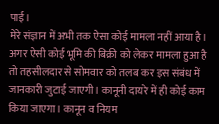पाई।
मेरे संज्ञान में अभी तक ऐसा कोई मामला नहीं आया है। अगर ऐसी कोई भूमि की बिक्री को लेकर मामला हुआ है तो तहसीलदार से सोमवार को तलब कर इस संबंध में जानकारी जुटाई जाएगी। कानूनी दायरे में ही कोई काम किया जाएगा। कानून व नियम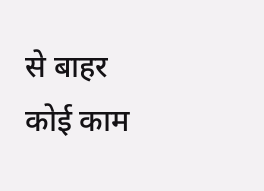से बाहर कोई काम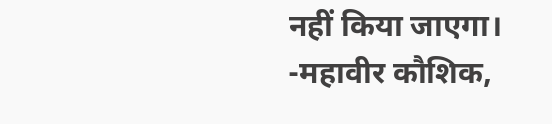नहीं किया जाएगा।
-महावीर कौशिक,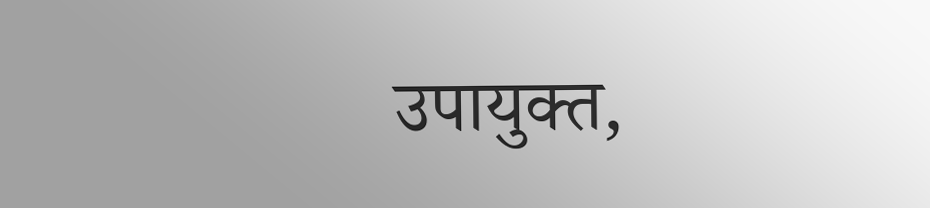उपायुक्त,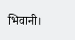भिवानी।